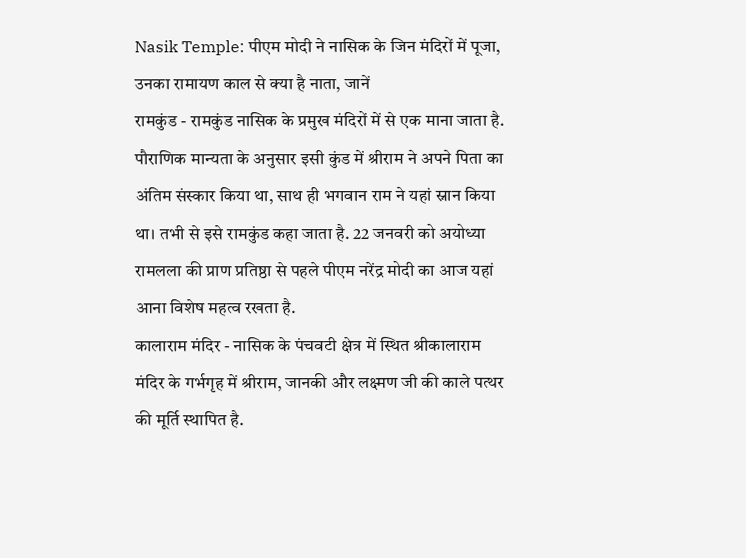Nasik Temple: पीएम मोदी ने नासिक के जिन मंदिरों में पूजा, उनका रामायण काल से क्या है नाता, जानें
रामकुंड - रामकुंड नासिक के प्रमुख मंदिरों में से एक माना जाता है. पौराणिक मान्यता के अनुसार इसी कुंड में श्रीराम ने अपने पिता का अंतिम संस्कार किया था, साथ ही भगवान राम ने यहां स्नान किया था। तभी से इसे रामकुंड कहा जाता है. 22 जनवरी को अयोध्या रामलला की प्राण प्रतिष्ठा से पहले पीएम नरेंद्र मोदी का आज यहां आना विशेष महत्व रखता है.
कालाराम मंदिर - नासिक के पंचवटी क्षेत्र में स्थित श्रीकालाराम मंदिर के गर्भगृह में श्रीराम, जानकी और लक्ष्मण जी की काले पत्थर की मूर्ति स्थापित है.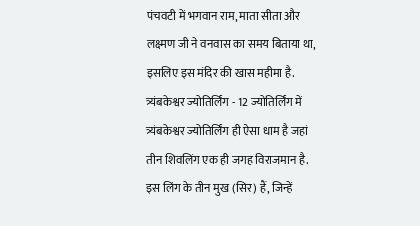पंचवटी में भगवान राम, माता सीता और लक्ष्मण जी ने वनवास का समय बिताया था, इसलिए इस मंदिर की खास महीमा है.
त्र्यंबकेश्वर ज्योतिर्लिंग - 12 ज्योतिर्लिंग में त्र्यंबकेश्वर ज्योतिर्लिंग ही ऐसा धाम है जहां तीन शिवलिंग एक ही जगह विराजमान है. इस लिंग के तीन मुख (सिर) हैं, जिन्हें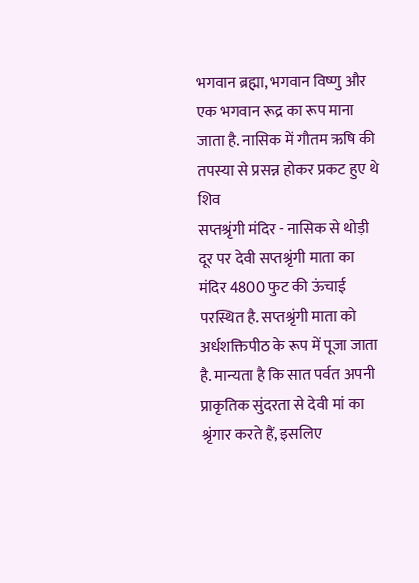भगवान ब्रह्मा, भगवान विष्णु और एक भगवान रूद्र का रूप माना जाता है. नासिक में गौतम ऋषि की तपस्या से प्रसन्न होकर प्रकट हुए थे शिव
सप्तश्रृंगी मंदिर - नासिक से थोड़ी दूर पर देवी सप्तश्रृंगी माता का मंदिर 4800 फुट की ऊंचाई परस्थित है. सप्तश्रृंगी माता को अर्धशक्तिपीठ के रूप में पूजा जाता है. मान्यता है कि सात पर्वत अपनी प्राकृतिक सुंदरता से देवी मां का श्रृंगार करते हैं, इसलिए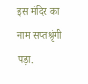इस मंदिर का नाम सप्तश्रृंगी पड़ा.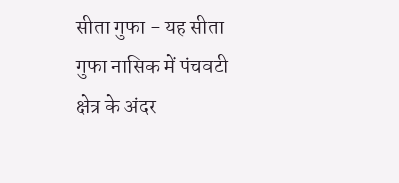सीता गुफा - यह सीता गुफा नासिक में पंचवटी क्षेत्र के अंदर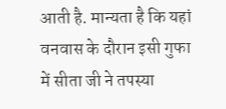आती है. मान्यता है कि यहां वनवास के दौरान इसी गुफा में सीता जी ने तपस्या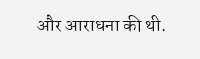और आराधना की थी.